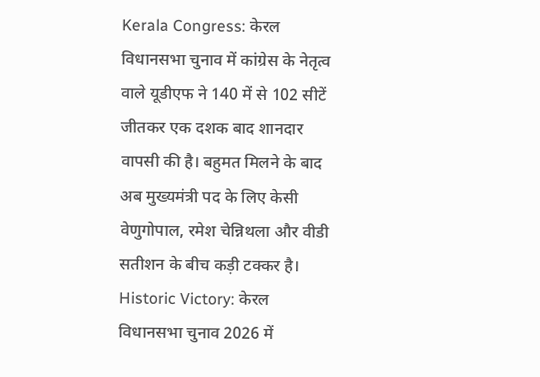Kerala Congress: केरल विधानसभा चुनाव में कांग्रेस के नेतृत्व वाले यूडीएफ ने 140 में से 102 सीटें जीतकर एक दशक बाद शानदार वापसी की है। बहुमत मिलने के बाद अब मुख्यमंत्री पद के लिए केसी वेणुगोपाल, रमेश चेन्निथला और वीडी सतीशन के बीच कड़ी टक्कर है।
Historic Victory: केरल विधानसभा चुनाव 2026 में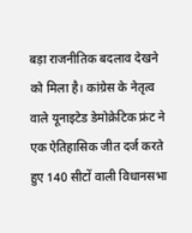बड़ा राजनीतिक बदलाव देखने को मिला है। कांग्रेस के नेतृत्व वाले यूनाइटेड डेमोक्रेटिक फ्रंट ने एक ऐतिहासिक जीत दर्ज करते हुए 140 सीटों वाली विधानसभा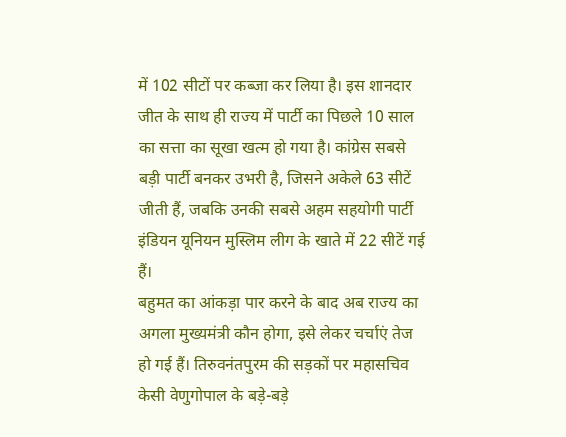में 102 सीटों पर कब्जा कर लिया है। इस शानदार जीत के साथ ही राज्य में पार्टी का पिछले 10 साल का सत्ता का सूखा खत्म हो गया है। कांग्रेस सबसे बड़ी पार्टी बनकर उभरी है, जिसने अकेले 63 सीटें जीती हैं, जबकि उनकी सबसे अहम सहयोगी पार्टी इंडियन यूनियन मुस्लिम लीग के खाते में 22 सीटें गई हैं।
बहुमत का आंकड़ा पार करने के बाद अब राज्य का अगला मुख्यमंत्री कौन होगा, इसे लेकर चर्चाएं तेज हो गई हैं। तिरुवनंतपुरम की सड़कों पर महासचिव केसी वेणुगोपाल के बड़े-बड़े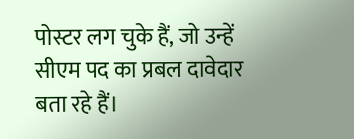पोस्टर लग चुके हैं, जो उन्हें सीएम पद का प्रबल दावेदार बता रहे हैं।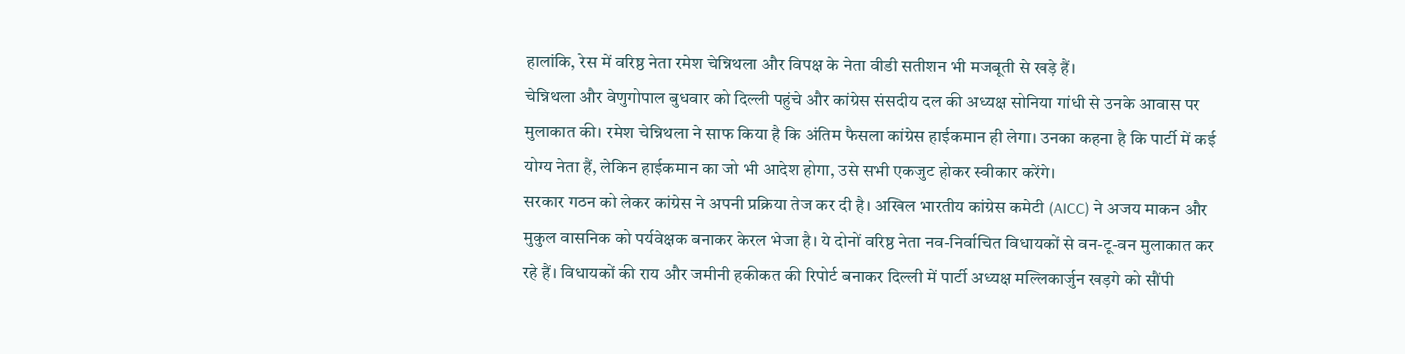हालांकि, रेस में वरिष्ठ नेता रमेश चेन्निथला और विपक्ष के नेता वीडी सतीशन भी मजबूती से खड़े हैं।
चेन्निथला और वेणुगोपाल बुधवार को दिल्ली पहुंचे और कांग्रेस संसदीय दल की अध्यक्ष सोनिया गांधी से उनके आवास पर मुलाकात की। रमेश चेन्निथला ने साफ किया है कि अंतिम फैसला कांग्रेस हाईकमान ही लेगा। उनका कहना है कि पार्टी में कई योग्य नेता हैं, लेकिन हाईकमान का जो भी आदेश होगा, उसे सभी एकजुट होकर स्वीकार करेंगे।
सरकार गठन को लेकर कांग्रेस ने अपनी प्रक्रिया तेज कर दी है। अखिल भारतीय कांग्रेस कमेटी (AICC) ने अजय माकन और मुकुल वासनिक को पर्यवेक्षक बनाकर केरल भेजा है। ये दोनों वरिष्ठ नेता नव-निर्वाचित विधायकों से वन-टू-वन मुलाकात कर रहे हैं। विधायकों की राय और जमीनी हकीकत की रिपोर्ट बनाकर दिल्ली में पार्टी अध्यक्ष मल्लिकार्जुन खड़गे को सौंपी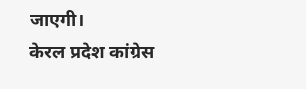जाएगी।
केरल प्रदेश कांग्रेस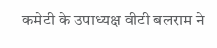कमेटी के उपाध्यक्ष वीटी बलराम ने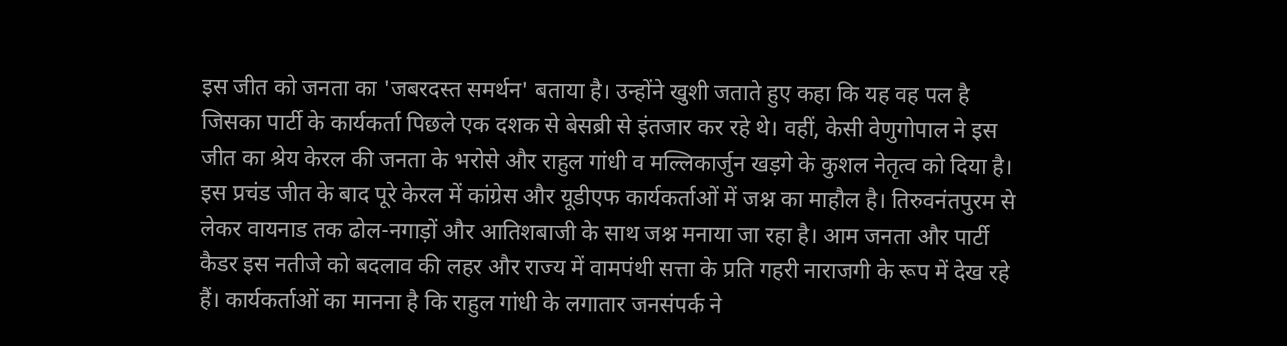इस जीत को जनता का 'जबरदस्त समर्थन' बताया है। उन्होंने खुशी जताते हुए कहा कि यह वह पल है जिसका पार्टी के कार्यकर्ता पिछले एक दशक से बेसब्री से इंतजार कर रहे थे। वहीं, केसी वेणुगोपाल ने इस जीत का श्रेय केरल की जनता के भरोसे और राहुल गांधी व मल्लिकार्जुन खड़गे के कुशल नेतृत्व को दिया है।
इस प्रचंड जीत के बाद पूरे केरल में कांग्रेस और यूडीएफ कार्यकर्ताओं में जश्न का माहौल है। तिरुवनंतपुरम से लेकर वायनाड तक ढोल-नगाड़ों और आतिशबाजी के साथ जश्न मनाया जा रहा है। आम जनता और पार्टी कैडर इस नतीजे को बदलाव की लहर और राज्य में वामपंथी सत्ता के प्रति गहरी नाराजगी के रूप में देख रहे हैं। कार्यकर्ताओं का मानना है कि राहुल गांधी के लगातार जनसंपर्क ने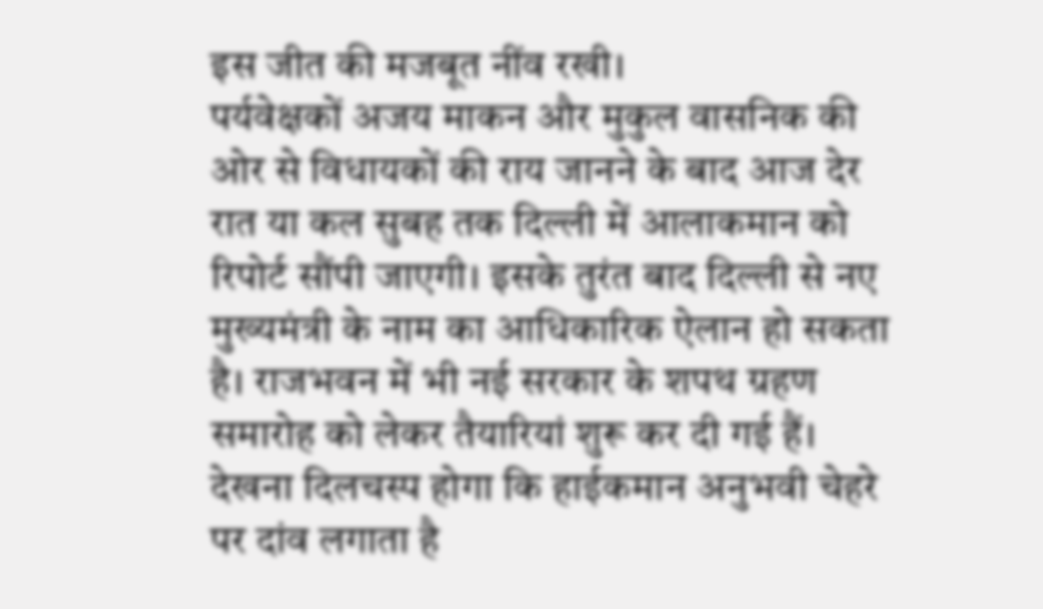इस जीत की मजबूत नींव रखी।
पर्यवेक्षकों अजय माकन और मुकुल वासनिक की ओर से विधायकों की राय जानने के बाद आज देर रात या कल सुबह तक दिल्ली में आलाकमान को रिपोर्ट सौंपी जाएगी। इसके तुरंत बाद दिल्ली से नए मुख्यमंत्री के नाम का आधिकारिक ऐलान हो सकता है। राजभवन में भी नई सरकार के शपथ ग्रहण समारोह को लेकर तैयारियां शुरू कर दी गई हैं। देखना दिलचस्प होगा कि हाईकमान अनुभवी चेहरे पर दांव लगाता है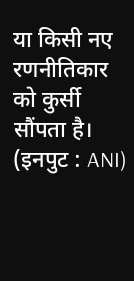या किसी नए रणनीतिकार को कुर्सी सौंपता है। (इनपुट : ANI)